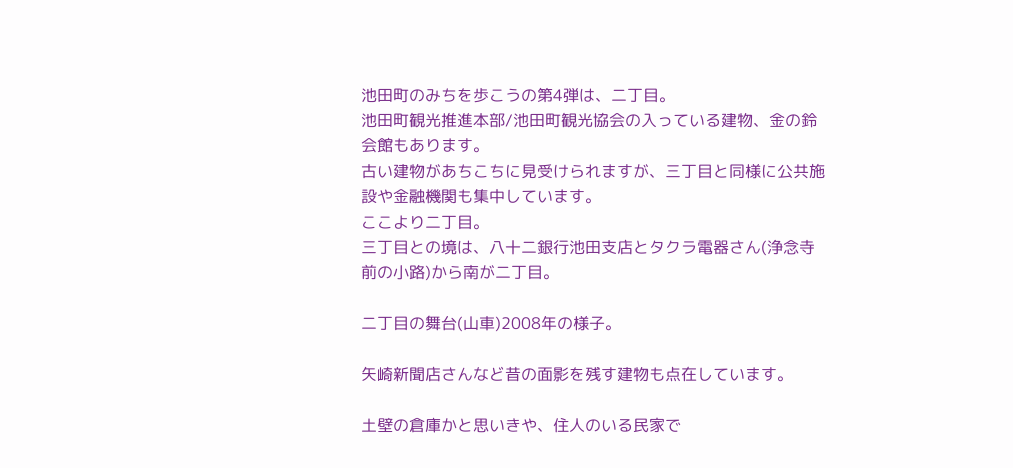池田町のみちを歩こうの第4弾は、二丁目。
池田町観光推進本部/池田町観光協会の入っている建物、金の鈴会館もあります。
古い建物があちこちに見受けられますが、三丁目と同様に公共施設や金融機関も集中しています。
ここより二丁目。
三丁目との境は、八十二銀行池田支店とタクラ電器さん(浄念寺前の小路)から南が二丁目。

二丁目の舞台(山車)2008年の様子。

矢崎新聞店さんなど昔の面影を残す建物も点在しています。

土壁の倉庫かと思いきや、住人のいる民家で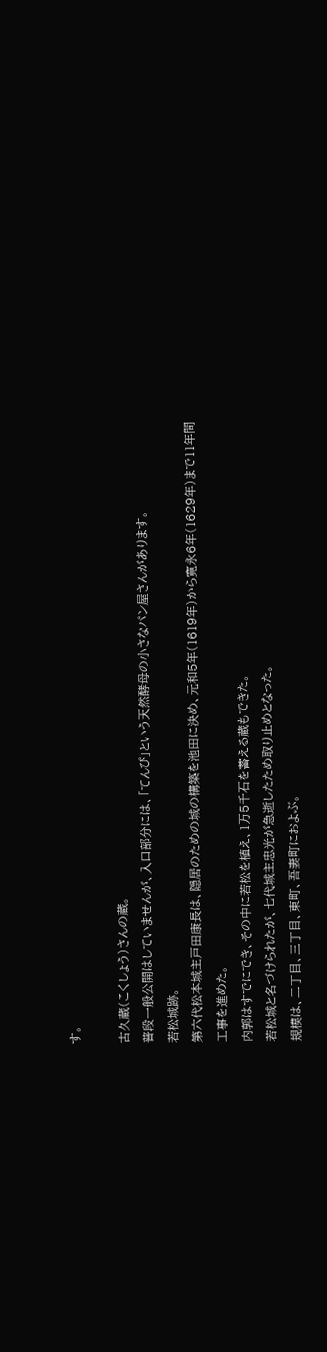す。

古久蔵(こくしょう)さんの蔵。
普段一般公開はしていませんが、入口部分には、「てんぴ」という天然酵母の小さなパン屋さんがあります。
若松城跡。
第六代松本城主戸田康長は、隠居のための城の構築を池田に決め、元和5年(1619年)から寛永6年(1629年)まで11年間工事を進めた。
内郭はすでにでき、その中に若松を植え、1万5千石を蓄える蔵もできた。
若松城と名づけられたが、七代城主忠光が急逝したため取り止めとなった。
規模は、二丁目、三丁目、東町、吾妻町におよぶ。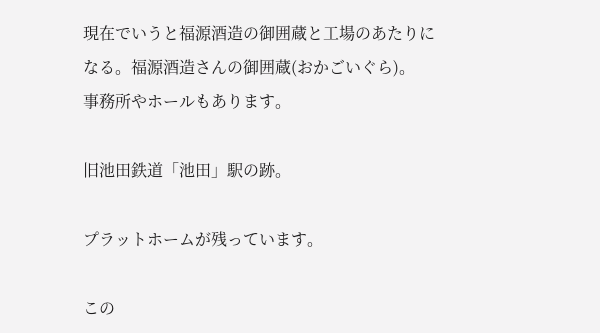現在でいうと福源酒造の御囲蔵と工場のあたりになる。福源酒造さんの御囲蔵(おかごいぐら)。
事務所やホールもあります。

旧池田鉄道「池田」駅の跡。

プラットホームが残っています。

この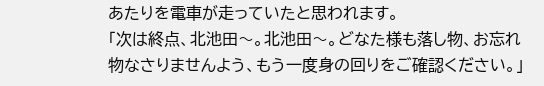あたりを電車が走っていたと思われます。
「次は終点、北池田〜。北池田〜。どなた様も落し物、お忘れ物なさりませんよう、もう一度身の回りをご確認ください。」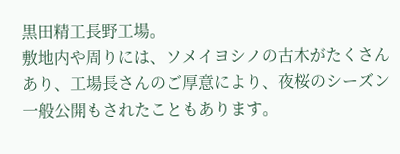黒田精工長野工場。
敷地内や周りには、ソメイヨシノの古木がたくさんあり、工場長さんのご厚意により、夜桜のシーズン一般公開もされたこともあります。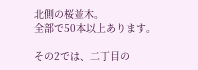北側の桜並木。
全部で50本以上あります。

その2では、二丁目の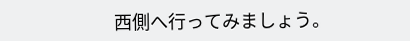西側へ行ってみましょう。